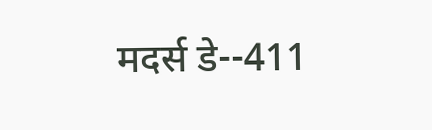मदर्स डे--411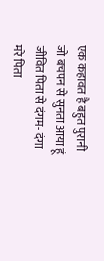एक कहावत है बहुत पुरानी
जो बचपन से सुनता आया हूं
जीवित पिता से दंगम- दंगा
मरे पिता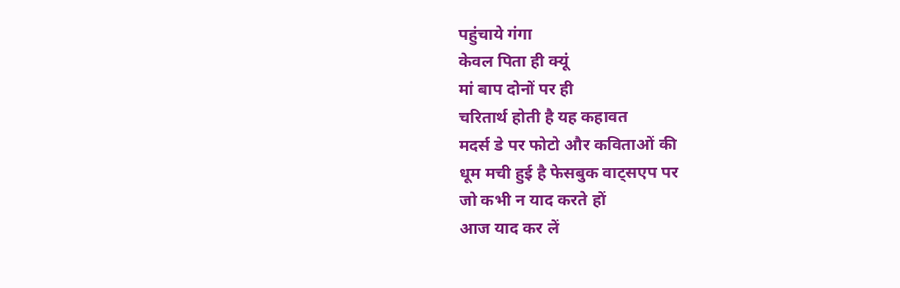पहुंचाये गंगा
केवल पिता ही क्यूं
मां बाप दोनों पर ही
चरितार्थ होती है यह कहावत
मदर्स डे पर फोटो और कविताओं की
धूम मची हुई है फेसबुक वाट्सएप पर
जो कभी न याद करते हों
आज याद कर लें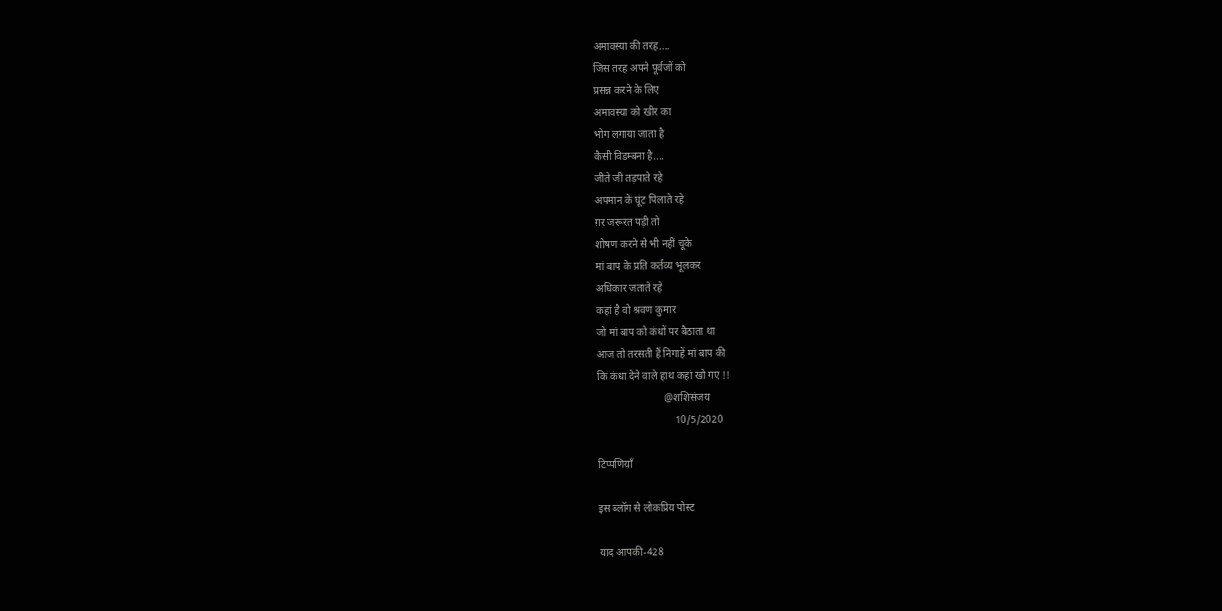अमावस्या की तरह....
जिस तरह अपने पूर्वजों को
प्रसन्न करने के लिए
अमावस्या को खीर का
भोग लगाया जाता है
कैसी विडम्बना है....
जीते जी तड़पाते रहे
अपमान के घूंट पिलाते रहे
ग़र जरूरत पड़ी तो
शोषण करने से भी नहीं चूके
मां बाप के प्रति कर्तव्य भूलकर
अधिकार जताते रहे
कहां है वो श्रवण कुमार
जो मां बाप को कंधों पर बैठाता था
आज तो तरसती हैं निगाहें मां बाप की
कि कंधा देने वाले हाथ कहां खो गए !!
                          @शशिसंजय
                              10/5/2020

टिप्पणियाँ

इस ब्लॉग से लोकप्रिय पोस्ट

याद आपकी-428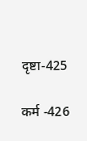दृष्टा-425

कर्म -426